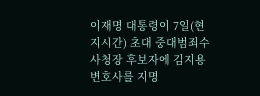이재명 대통령이 7일(현지시간) 초대 중대범죄수사청장 후보자에 김지용 변호사를 지명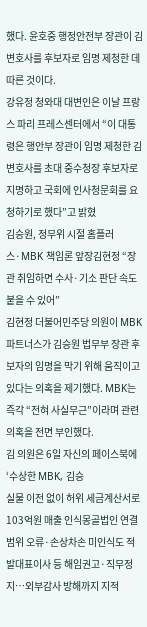했다. 윤호중 행정안전부 장관이 김 변호사를 후보자로 임명 제청한 데 따른 것이다.
강유정 청와대 대변인은 이날 프랑스 파리 프레스센터에서 “이 대통령은 행안부 장관이 임명 제청한 김 변호사를 초대 중수청장 후보자로 지명하고 국회에 인사청문회를 요청하기로 했다”고 밝혔
김승원, 정무위 시절 홈플러스·MBK 책임론 앞장김현정 “장관 취임하면 수사·기소 판단 속도 붙을 수 있어”
김현정 더불어민주당 의원이 MBK파트너스가 김승원 법무부 장관 후보자의 임명을 막기 위해 움직이고 있다는 의혹을 제기했다. MBK는 즉각 “전혀 사실무근”이라며 관련 의혹을 전면 부인했다.
김 의원은 6일 자신의 페이스북에 ‘수상한 MBK, 김승
실물 이전 없이 허위 세금계산서로 103억원 매출 인식몽골법인 연결범위 오류·손상차손 미인식도 적발대표이사 등 해임권고·직무정지…외부감사 방해까지 지적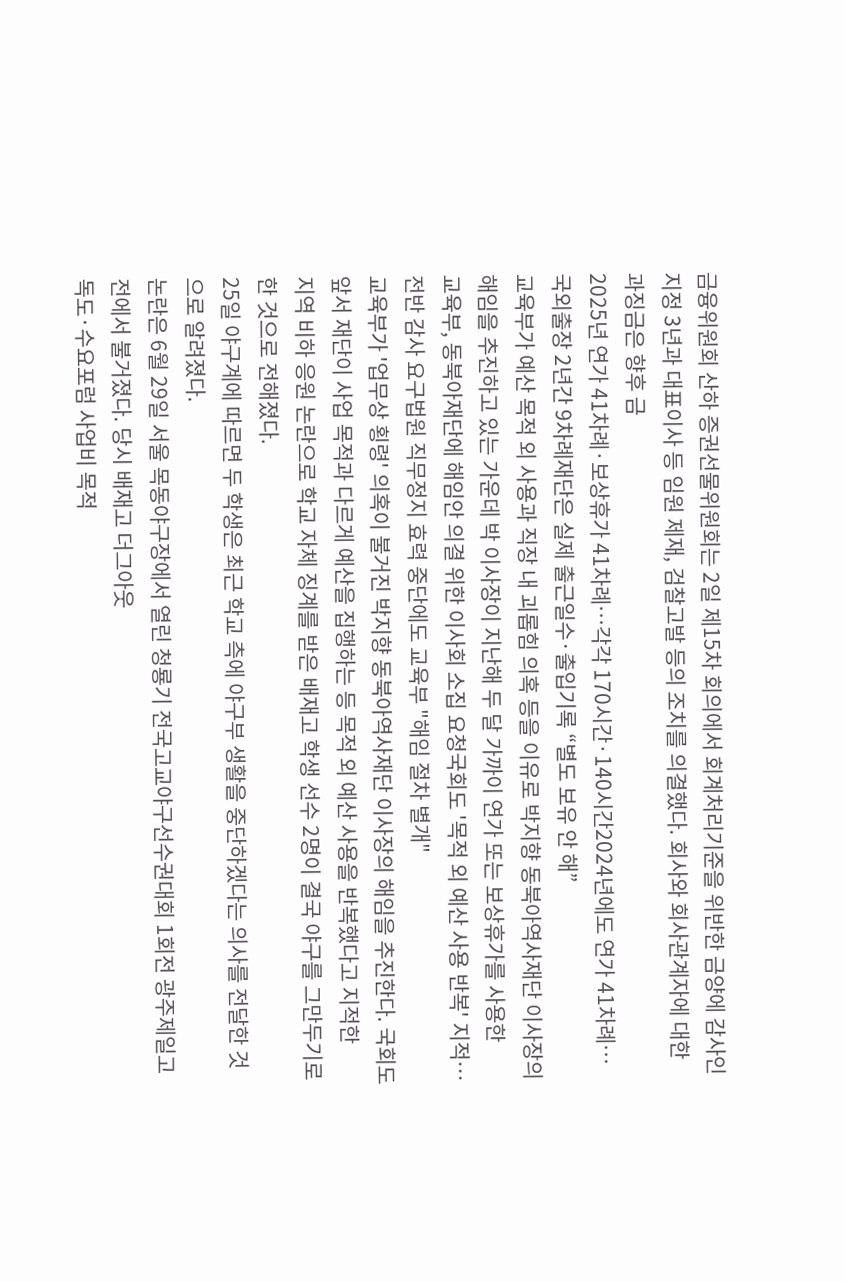금융위원회 산하 증권선물위원회는 2일 제15차 회의에서 회계처리기준을 위반한 금양에 감사인지정 3년과 대표이사 등 임원 제재, 검찰고발 등의 조치를 의결했다. 회사와 회사관계자에 대한 과징금은 향후 금
2025년 연가 41차례·보상휴가 41차례…각각 170시간·140시간2024년에도 연가 41차례…국외출장 2년간 9차례재단은 실제 출근일수·출입기록 “별도 보유 안 해”
교육부가 예산 목적 외 사용과 직장 내 괴롭힘 의혹 등을 이유로 박지향 동북아역사재단 이사장의 해임을 추진하고 있는 가운데 박 이사장이 지난해 두 달 가까이 연가 또는 보상휴가를 사용한
교육부, 동북아재단에 해임안 의결 위한 이사회 소집 요청국회도 '목적 외 예산 사용 반복' 지적…전반 감사 요구법원 직무정지 효력 중단에도 교육부 "해임 절차 별개"
교육부가 '업무상 횡령' 의혹이 불거진 박지향 동북아역사재단 이사장의 해임을 추진한다. 국회도 앞서 재단이 사업 목적과 다르게 예산을 집행하는 등 목적 외 예산 사용을 반복했다고 지적한
지역 비하 응원 논란으로 학교 자체 징계를 받은 배재고 학생 선수 2명이 결국 야구를 그만두기로 한 것으로 전해졌다.
25일 야구계에 따르면 두 학생은 최근 학교 측에 야구부 생활을 중단하겠다는 의사를 전달한 것으로 알려졌다.
논란은 6월 29일 서울 목동야구장에서 열린 청룡기 전국고교야구선수권대회 1회전 광주제일고전에서 불거졌다. 당시 배재고 더그아웃
독도·수요포럼 사업비 목적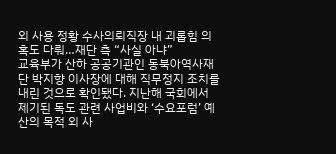외 사용 정황 수사의뢰직장 내 괴롭힘 의혹도 다뤄…재단 측 “사실 아냐”
교육부가 산하 공공기관인 동북아역사재단 박지향 이사장에 대해 직무정지 조치를 내린 것으로 확인됐다. 지난해 국회에서 제기된 독도 관련 사업비와 ‘수요포럼’ 예산의 목적 외 사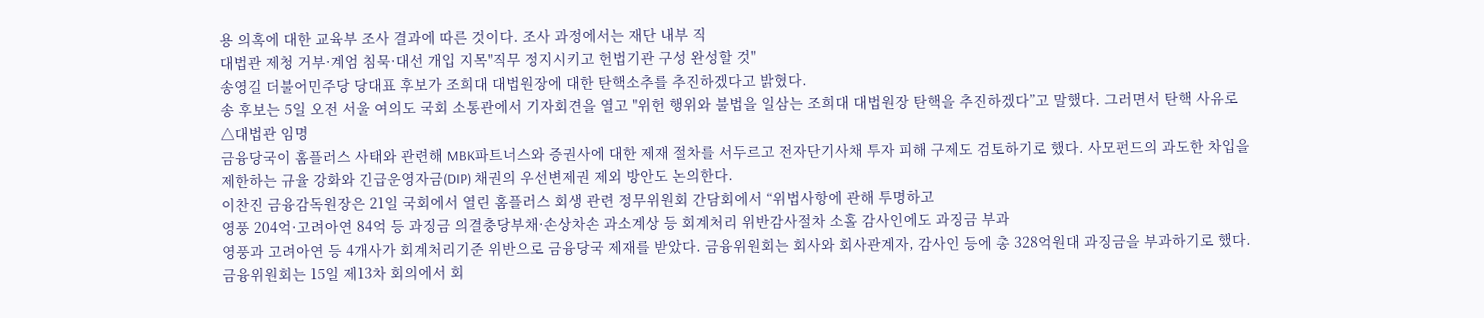용 의혹에 대한 교육부 조사 결과에 따른 것이다. 조사 과정에서는 재단 내부 직
대법관 제청 거부·계엄 침묵·대선 개입 지목"직무 정지시키고 헌법기관 구성 완성할 것"
송영길 더불어민주당 당대표 후보가 조희대 대법원장에 대한 탄핵소추를 추진하겠다고 밝혔다.
송 후보는 5일 오전 서울 여의도 국회 소통관에서 기자회견을 열고 "위헌 행위와 불법을 일삼는 조희대 대법원장 탄핵을 추진하겠다”고 말했다. 그러면서 탄핵 사유로 △대법관 임명
금융당국이 홈플러스 사태와 관련해 MBK파트너스와 증권사에 대한 제재 절차를 서두르고 전자단기사채 투자 피해 구제도 검토하기로 했다. 사모펀드의 과도한 차입을 제한하는 규율 강화와 긴급운영자금(DIP) 채권의 우선변제권 제외 방안도 논의한다.
이찬진 금융감독원장은 21일 국회에서 열린 홈플러스 회생 관련 정무위원회 간담회에서 “위법사항에 관해 투명하고
영풍 204억·고려아연 84억 등 과징금 의결충당부채·손상차손 과소계상 등 회계처리 위반감사절차 소홀 감사인에도 과징금 부과
영풍과 고려아연 등 4개사가 회계처리기준 위반으로 금융당국 제재를 받았다. 금융위원회는 회사와 회사관계자, 감사인 등에 총 328억원대 과징금을 부과하기로 했다.
금융위원회는 15일 제13차 회의에서 회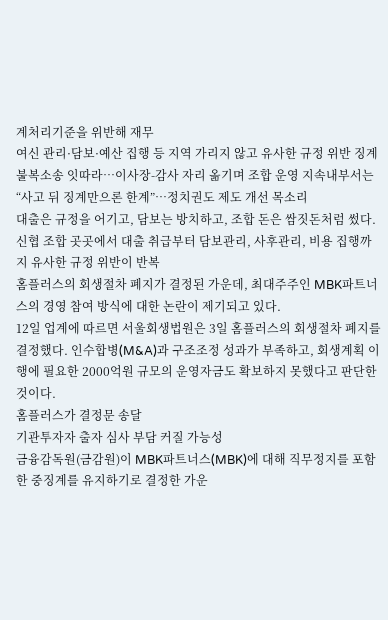계처리기준을 위반해 재무
여신 관리·담보·예산 집행 등 지역 가리지 않고 유사한 규정 위반 징계 불복소송 잇따라⋯이사장-감사 자리 옮기며 조합 운영 지속내부서는 “사고 뒤 징계만으론 한계”⋯정치권도 제도 개선 목소리
대출은 규정을 어기고, 담보는 방치하고, 조합 돈은 쌈짓돈처럼 썼다. 신협 조합 곳곳에서 대출 취급부터 담보관리, 사후관리, 비용 집행까지 유사한 규정 위반이 반복
홈플러스의 회생절차 폐지가 결정된 가운데, 최대주주인 MBK파트너스의 경영 참여 방식에 대한 논란이 제기되고 있다.
12일 업계에 따르면 서울회생법원은 3일 홈플러스의 회생절차 폐지를 결정했다. 인수합병(M&A)과 구조조정 성과가 부족하고, 회생계획 이행에 필요한 2000억원 규모의 운영자금도 확보하지 못했다고 판단한 것이다.
홈플러스가 결정문 송달
기관투자자 출자 심사 부담 커질 가능성
금융감독원(금감원)이 MBK파트너스(MBK)에 대해 직무정지를 포함한 중징계를 유지하기로 결정한 가운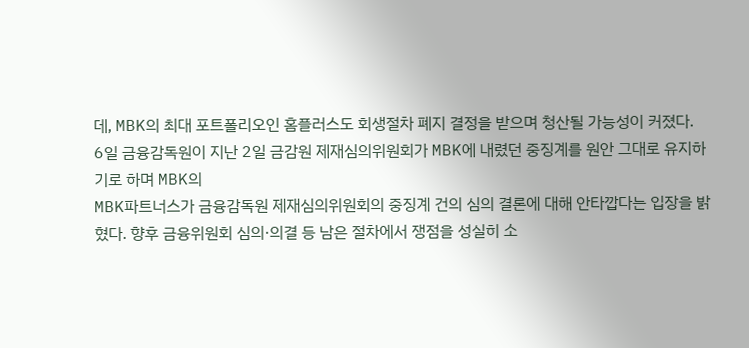데, MBK의 최대 포트폴리오인 홈플러스도 회생절차 폐지 결정을 받으며 청산될 가능성이 커졌다.
6일 금융감독원이 지난 2일 금감원 제재심의위원회가 MBK에 내렸던 중징계를 원안 그대로 유지하기로 하며 MBK의
MBK파트너스가 금융감독원 제재심의위원회의 중징계 건의 심의 결론에 대해 안타깝다는 입장을 밝혔다. 향후 금융위원회 심의·의결 등 남은 절차에서 쟁점을 성실히 소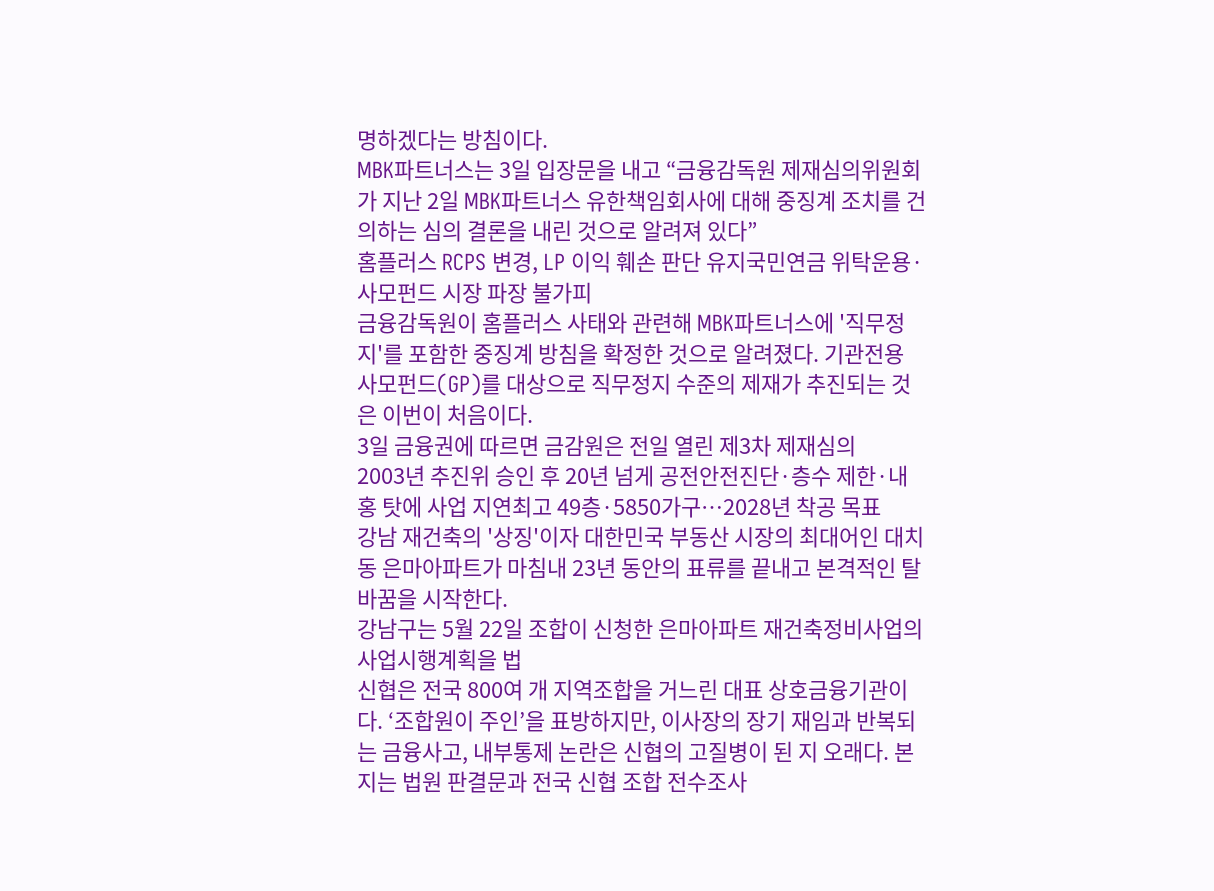명하겠다는 방침이다.
MBK파트너스는 3일 입장문을 내고 “금융감독원 제재심의위원회가 지난 2일 MBK파트너스 유한책임회사에 대해 중징계 조치를 건의하는 심의 결론을 내린 것으로 알려져 있다”
홈플러스 RCPS 변경, LP 이익 훼손 판단 유지국민연금 위탁운용·사모펀드 시장 파장 불가피
금융감독원이 홈플러스 사태와 관련해 MBK파트너스에 '직무정지'를 포함한 중징계 방침을 확정한 것으로 알려졌다. 기관전용 사모펀드(GP)를 대상으로 직무정지 수준의 제재가 추진되는 것은 이번이 처음이다.
3일 금융권에 따르면 금감원은 전일 열린 제3차 제재심의
2003년 추진위 승인 후 20년 넘게 공전안전진단·층수 제한·내홍 탓에 사업 지연최고 49층·5850가구…2028년 착공 목표
강남 재건축의 '상징'이자 대한민국 부동산 시장의 최대어인 대치동 은마아파트가 마침내 23년 동안의 표류를 끝내고 본격적인 탈바꿈을 시작한다.
강남구는 5월 22일 조합이 신청한 은마아파트 재건축정비사업의 사업시행계획을 법
신협은 전국 800여 개 지역조합을 거느린 대표 상호금융기관이다. ‘조합원이 주인’을 표방하지만, 이사장의 장기 재임과 반복되는 금융사고, 내부통제 논란은 신협의 고질병이 된 지 오래다. 본지는 법원 판결문과 전국 신협 조합 전수조사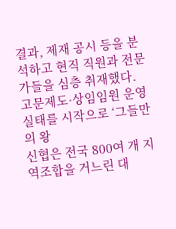결과, 제재 공시 등을 분석하고 현직 직원과 전문가들을 심층 취재했다. 고문제도·상임임원 운영 실태를 시작으로 ‘그들만의 왕
신협은 전국 800여 개 지역조합을 거느린 대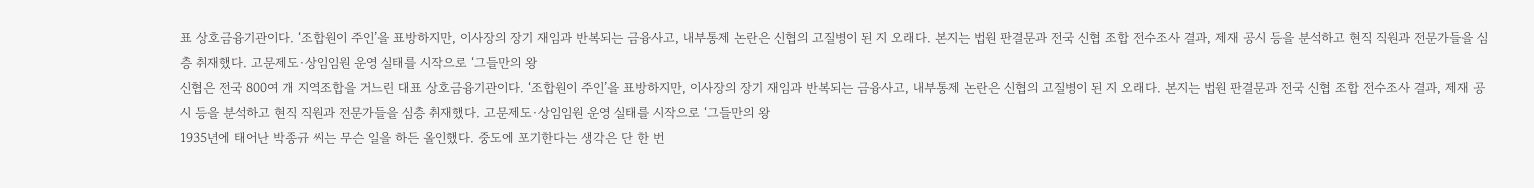표 상호금융기관이다. ‘조합원이 주인’을 표방하지만, 이사장의 장기 재임과 반복되는 금융사고, 내부통제 논란은 신협의 고질병이 된 지 오래다. 본지는 법원 판결문과 전국 신협 조합 전수조사 결과, 제재 공시 등을 분석하고 현직 직원과 전문가들을 심층 취재했다. 고문제도·상임임원 운영 실태를 시작으로 ‘그들만의 왕
신협은 전국 800여 개 지역조합을 거느린 대표 상호금융기관이다. ‘조합원이 주인’을 표방하지만, 이사장의 장기 재임과 반복되는 금융사고, 내부통제 논란은 신협의 고질병이 된 지 오래다. 본지는 법원 판결문과 전국 신협 조합 전수조사 결과, 제재 공시 등을 분석하고 현직 직원과 전문가들을 심층 취재했다. 고문제도·상임임원 운영 실태를 시작으로 ‘그들만의 왕
1935년에 태어난 박종규 씨는 무슨 일을 하든 올인했다. 중도에 포기한다는 생각은 단 한 번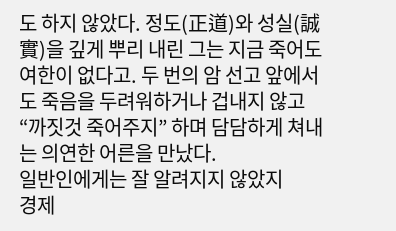도 하지 않았다. 정도(正道)와 성실(誠實)을 깊게 뿌리 내린 그는 지금 죽어도 여한이 없다고. 두 번의 암 선고 앞에서도 죽음을 두려워하거나 겁내지 않고 “까짓것 죽어주지” 하며 담담하게 쳐내는 의연한 어른을 만났다.
일반인에게는 잘 알려지지 않았지
경제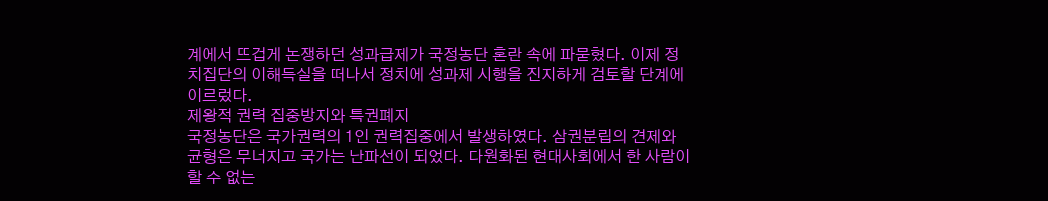계에서 뜨겁게 논쟁하던 성과급제가 국정농단 혼란 속에 파묻혔다. 이제 정치집단의 이해득실을 떠나서 정치에 성과제 시행을 진지하게 검토할 단계에 이르렀다.
제왕적 권력 집중방지와 특권폐지
국정농단은 국가권력의 1인 권력집중에서 발생하였다. 삼권분립의 견제와 균형은 무너지고 국가는 난파선이 되었다. 다원화된 현대사회에서 한 사람이 할 수 없는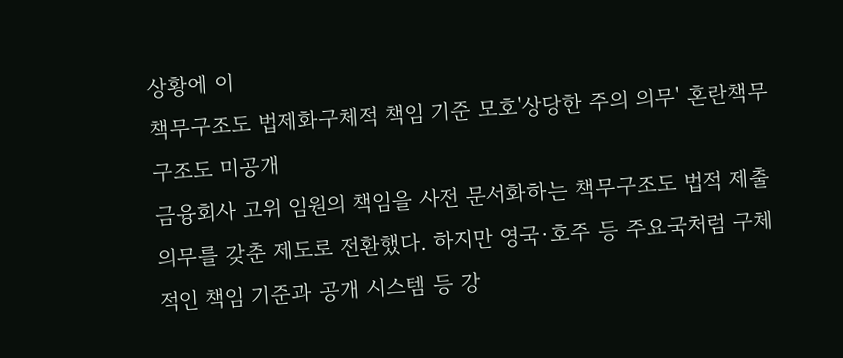상황에 이
책무구조도 법제화구체적 책임 기준 모호'상당한 주의 의무' 혼란책무구조도 미공개
금융회사 고위 임원의 책임을 사전 문서화하는 책무구조도 법적 제출 의무를 갖춘 제도로 전환했다. 하지만 영국·호주 등 주요국처럼 구체적인 책임 기준과 공개 시스템 등 강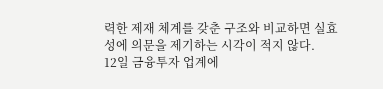력한 제재 체계를 갖춘 구조와 비교하면 실효성에 의문을 제기하는 시각이 적지 않다.
12일 금융투자 업계에